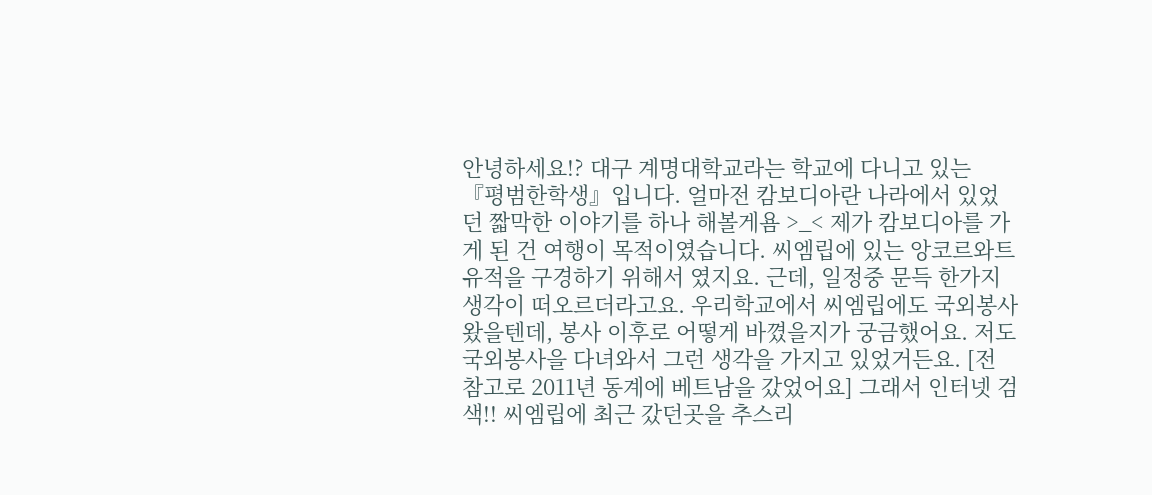안녕하세요!? 대구 계명대학교라는 학교에 다니고 있는 『평범한학생』입니다. 얼마전 캄보디아란 나라에서 있었던 짧막한 이야기를 하나 해볼게욤 >_< 제가 캄보디아를 가게 된 건 여행이 목적이였습니다. 씨엠립에 있는 앙코르와트 유적을 구경하기 위해서 였지요. 근데, 일정중 문득 한가지 생각이 떠오르더라고요. 우리학교에서 씨엠립에도 국외봉사 왔을텐데, 봉사 이후로 어떻게 바꼈을지가 궁금했어요. 저도 국외봉사을 다녀와서 그런 생각을 가지고 있었거든요. [전 참고로 2011년 동계에 베트남을 갔었어요] 그래서 인터넷 검색!! 씨엠립에 최근 갔던곳을 추스리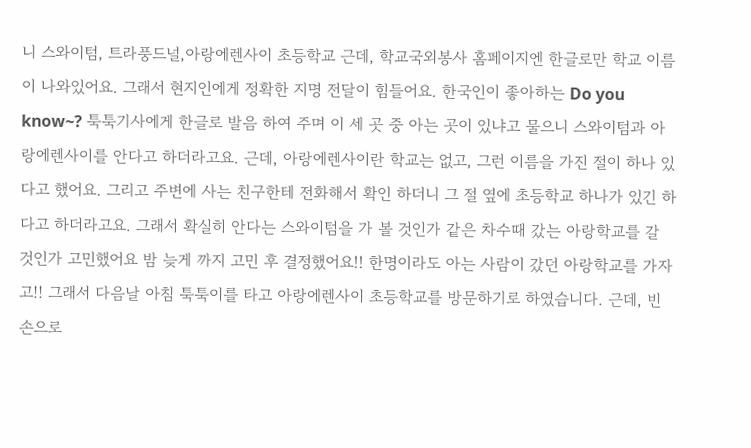니 스와이텀, 트라풍드널,아랑에렌사이 초등학교 근데, 학교국외봉사 홈페이지엔 한글로만 학교 이름이 나와있어요. 그래서 현지인에게 정확한 지명 전달이 힘들어요. 한국인이 좋아하는 Do you know~? 툭툭기사에게 한글로 발음 하여 주며 이 세 곳 중 아는 곳이 있냐고 물으니 스와이텀과 아랑에렌사이를 안다고 하더라고요. 근데, 아랑에렌사이란 학교는 없고, 그런 이름을 가진 절이 하나 있다고 했어요. 그리고 주변에 사는 친구한테 전화해서 확인 하더니 그 절 옆에 초등학교 하나가 있긴 하다고 하더라고요. 그래서 확실히 안다는 스와이텀을 가 볼 것인가 같은 차수때 갔는 아랑학교를 갈 것인가 고민했어요 밤 늦게 까지 고민 후 결정했어요!! 한명이라도 아는 사람이 갔던 아랑학교를 가자고!! 그래서 다음날 아침 툭툭이를 타고 아랑에렌사이 초등학교를 방문하기로 하였습니다. 근데, 빈 손으로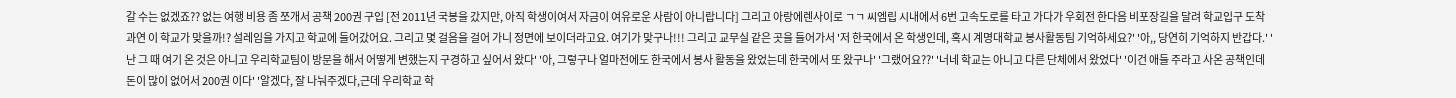갈 수는 없겠죠?? 없는 여행 비용 좀 쪼개서 공책 200권 구입 [전 2011년 국봉을 갔지만, 아직 학생이여서 자금이 여유로운 사람이 아니랍니다] 그리고 아랑에렌사이로 ㄱㄱ 씨엠립 시내에서 6번 고속도로를 타고 가다가 우회전 한다음 비포장길을 달려 학교입구 도착 과연 이 학교가 맞을까!? 설레임을 가지고 학교에 들어갔어요. 그리고 몇 걸음을 걸어 가니 정면에 보이더라고요. 여기가 맞구나!!! 그리고 교무실 같은 곳을 들어가서 '저 한국에서 온 학생인데, 혹시 계명대학교 봉사활동팀 기억하세요?' '아,, 당연히 기억하지 반갑다.' '난 그 때 여기 온 것은 아니고 우리학교팀이 방문을 해서 어떻게 변했는지 구경하고 싶어서 왔다' '아, 그렇구나 얼마전에도 한국에서 봉사 활동을 왔었는데 한국에서 또 왔구나' '그랬어요??' '너네 학교는 아니고 다른 단체에서 왔었다' '이건 애들 주라고 사온 공책인데 돈이 많이 없어서 200권 이다' '알겠다, 잘 나눠주겠다,근데 우리학교 학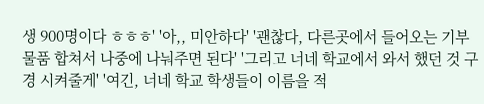생 900명이다 ㅎㅎㅎ' '아,, 미안하다' '괜찮다, 다른곳에서 들어오는 기부물품 합쳐서 나중에 나눠주면 된다' '그리고 너네 학교에서 와서 했던 것 구경 시켜줄게' '여긴, 너네 학교 학생들이 이름을 적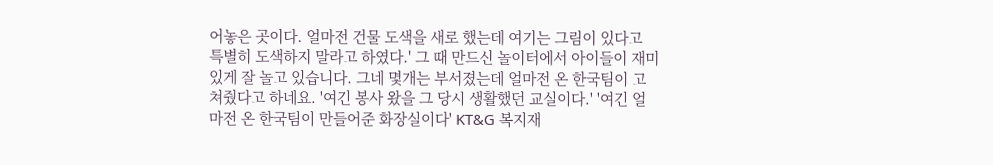어놓은 곳이다. 얼마전 건물 도색을 새로 했는데 여기는 그림이 있다고 특별히 도색하지 말라고 하였다.' 그 때 만드신 놀이터에서 아이들이 재미있게 잘 놀고 있습니다. 그네 몇개는 부서졌는데 얼마전 온 한국팀이 고쳐줬다고 하네요. '여긴 봉사 왔을 그 당시 생활했던 교실이다.' '여긴 얼마전 온 한국팀이 만들어준 화장실이다' KT&G 복지재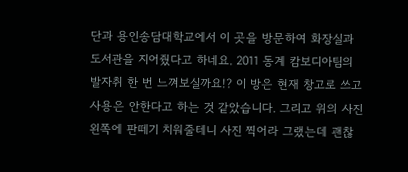단과 용인송담대학교에서 이 곳을 방문하여 화장실과 도서관을 지어줬다고 하네요. 2011 동계 캄보디아팀의 발자취 한 번 느껴보실까요!? 이 방은 현재 창고로 쓰고 사용은 안한다고 하는 것 같았습니다. 그리고 위의 사진 왼쪽에 판떼기 치워줄테니 사진 찍어라 그랬는데 괜찮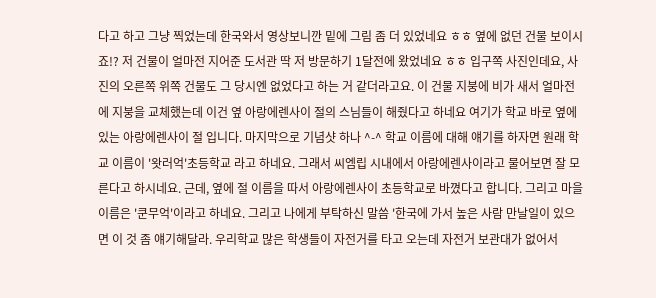다고 하고 그냥 찍었는데 한국와서 영상보니깐 밑에 그림 좀 더 있었네요 ㅎㅎ 옆에 없던 건물 보이시죠!? 저 건물이 얼마전 지어준 도서관 딱 저 방문하기 1달전에 왔었네요 ㅎㅎ 입구쪽 사진인데요, 사진의 오른쪽 위쪽 건물도 그 당시엔 없었다고 하는 거 같더라고요. 이 건물 지붕에 비가 새서 얼마전에 지붕을 교체했는데 이건 옆 아랑에렌사이 절의 스님들이 해줬다고 하네요 여기가 학교 바로 옆에 있는 아랑에렌사이 절 입니다. 마지막으로 기념샷 하나 ^-^ 학교 이름에 대해 얘기를 하자면 원래 학교 이름이 '왓러억'초등학교 라고 하네요. 그래서 씨엠립 시내에서 아랑에렌사이라고 물어보면 잘 모른다고 하시네요. 근데, 옆에 절 이름을 따서 아랑에렌사이 초등학교로 바꼈다고 합니다. 그리고 마을이름은 '쿤무억'이라고 하네요. 그리고 나에게 부탁하신 말씀 '한국에 가서 높은 사람 만날일이 있으면 이 것 좀 얘기해달라. 우리학교 많은 학생들이 자전거를 타고 오는데 자전거 보관대가 없어서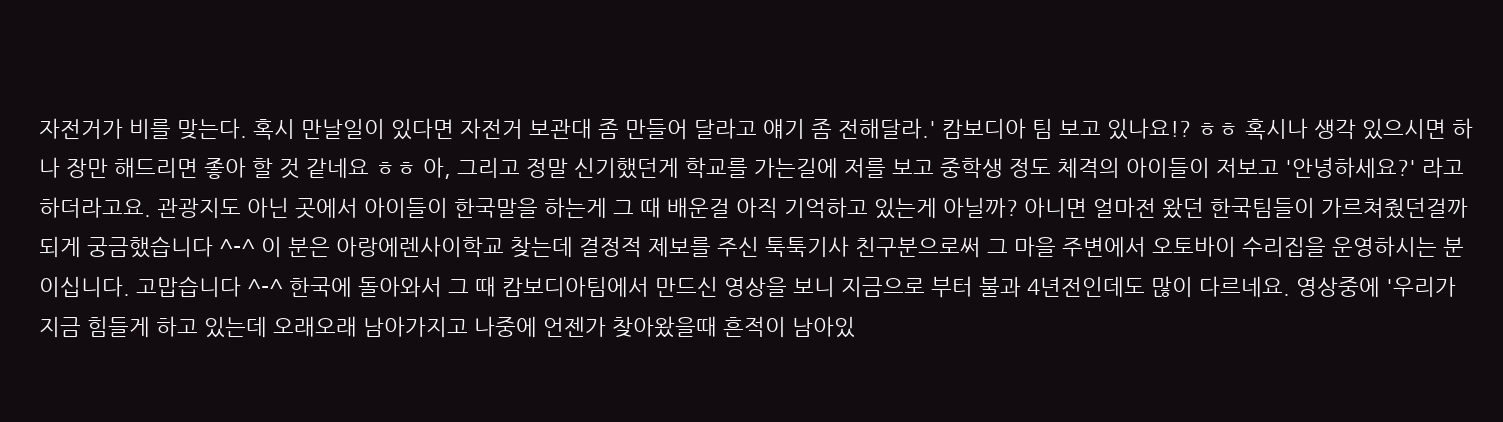자전거가 비를 맞는다. 혹시 만날일이 있다면 자전거 보관대 좀 만들어 달라고 얘기 좀 전해달라.' 캄보디아 팀 보고 있나요!? ㅎㅎ 혹시나 생각 있으시면 하나 장만 해드리면 좋아 할 것 같네요 ㅎㅎ 아, 그리고 정말 신기했던게 학교를 가는길에 저를 보고 중학생 정도 체격의 아이들이 저보고 '안녕하세요?' 라고 하더라고요. 관광지도 아닌 곳에서 아이들이 한국말을 하는게 그 때 배운걸 아직 기억하고 있는게 아닐까? 아니면 얼마전 왔던 한국팀들이 가르쳐줬던걸까 되게 궁금했습니다 ^-^ 이 분은 아랑에렌사이학교 찾는데 결정적 제보를 주신 툭툭기사 친구분으로써 그 마을 주변에서 오토바이 수리집을 운영하시는 분이십니다. 고맙습니다 ^-^ 한국에 돌아와서 그 때 캄보디아팀에서 만드신 영상을 보니 지금으로 부터 불과 4년전인데도 많이 다르네요. 영상중에 '우리가 지금 힘들게 하고 있는데 오래오래 남아가지고 나중에 언젠가 찾아왔을때 흔적이 남아있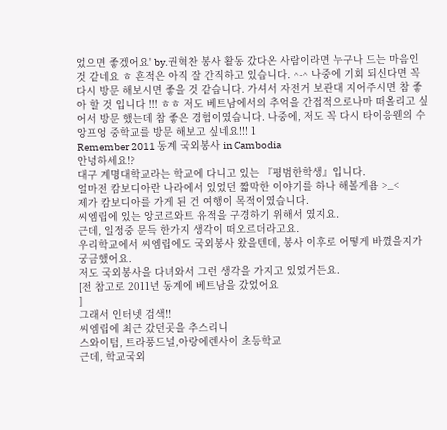었으면 좋겠어요' by.권혁찬 봉사 활동 갔다온 사람이라면 누구나 드는 마음인 것 같네요 ㅎ 흔적은 아직 잘 간직하고 있습니다. ^-^ 나중에 기회 되신다면 꼭 다시 방문 해보시면 좋을 것 같습니다. 가셔서 자전거 보관대 지어주시면 참 좋아 할 것 입니다 !!! ㅎㅎ 저도 베트남에서의 추억을 간접적으로나마 떠올리고 싶어서 방문 했는데 참 좋은 경험이였습니다. 나중에, 저도 꼭 다시 타이응웬의 수앙프엉 중학교를 방문 해보고 싶네요!!! 1
Remember 2011 동계 국외봉사 in Cambodia
안녕하세요!?
대구 계명대학교라는 학교에 다니고 있는 『평범한학생』입니다.
얼마전 캄보디아란 나라에서 있었던 짧막한 이야기를 하나 해볼게욤 >_<
제가 캄보디아를 가게 된 건 여행이 목적이였습니다.
씨엠립에 있는 앙코르와트 유적을 구경하기 위해서 였지요.
근데, 일정중 문득 한가지 생각이 떠오르더라고요.
우리학교에서 씨엠립에도 국외봉사 왔을텐데, 봉사 이후로 어떻게 바꼈을지가 궁금했어요.
저도 국외봉사을 다녀와서 그런 생각을 가지고 있었거든요.
[전 참고로 2011년 동계에 베트남을 갔었어요
]
그래서 인터넷 검색!!
씨엠립에 최근 갔던곳을 추스리니
스와이텀, 트라풍드널,아랑에렌사이 초등학교
근데, 학교국외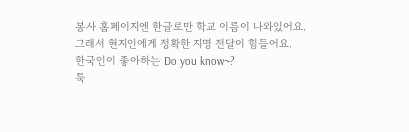봉사 홈페이지엔 한글로만 학교 이름이 나와있어요.
그래서 현지인에게 정확한 지명 전달이 힘들어요.
한국인이 좋아하는 Do you know~?
툭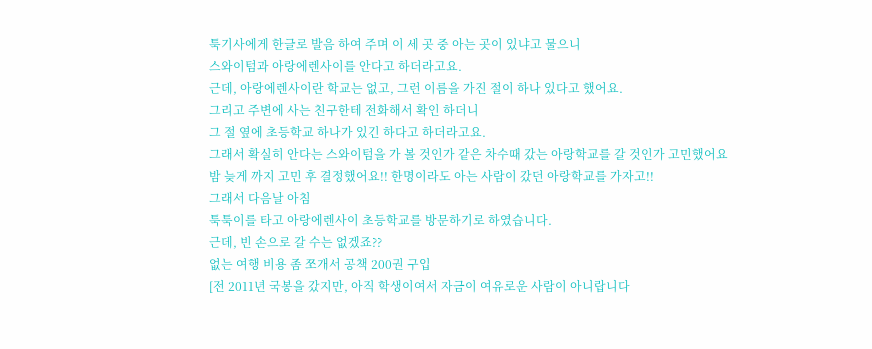툭기사에게 한글로 발음 하여 주며 이 세 곳 중 아는 곳이 있냐고 물으니
스와이텀과 아랑에렌사이를 안다고 하더라고요.
근데, 아랑에렌사이란 학교는 없고, 그런 이름을 가진 절이 하나 있다고 했어요.
그리고 주변에 사는 친구한테 전화해서 확인 하더니
그 절 옆에 초등학교 하나가 있긴 하다고 하더라고요.
그래서 확실히 안다는 스와이텀을 가 볼 것인가 같은 차수때 갔는 아랑학교를 갈 것인가 고민했어요
밤 늦게 까지 고민 후 결정했어요!! 한명이라도 아는 사람이 갔던 아랑학교를 가자고!!
그래서 다음날 아침
툭툭이를 타고 아랑에렌사이 초등학교를 방문하기로 하였습니다.
근데, 빈 손으로 갈 수는 없겠죠??
없는 여행 비용 좀 쪼개서 공책 200권 구입
[전 2011년 국봉을 갔지만, 아직 학생이여서 자금이 여유로운 사람이 아니랍니다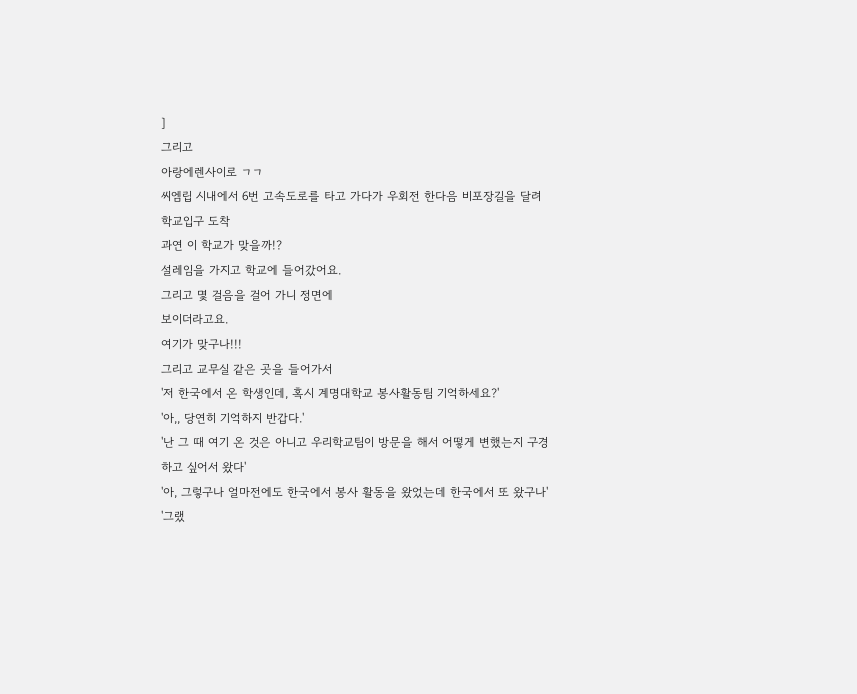]
그리고
아랑에렌사이로 ㄱㄱ
씨엠립 시내에서 6번 고속도로를 타고 가다가 우회전 한다음 비포장길을 달려
학교입구 도착
과연 이 학교가 맞을까!?
설레임을 가지고 학교에 들어갔어요.
그리고 몇 걸음을 걸어 가니 정면에
보이더라고요.
여기가 맞구나!!!
그리고 교무실 같은 곳을 들어가서
'저 한국에서 온 학생인데, 혹시 계명대학교 봉사활동팀 기억하세요?'
'아,, 당연히 기억하지 반갑다.'
'난 그 때 여기 온 것은 아니고 우리학교팀이 방문을 해서 어떻게 변했는지 구경하고 싶어서 왔다'
'아, 그렇구나 얼마전에도 한국에서 봉사 활동을 왔었는데 한국에서 또 왔구나'
'그랬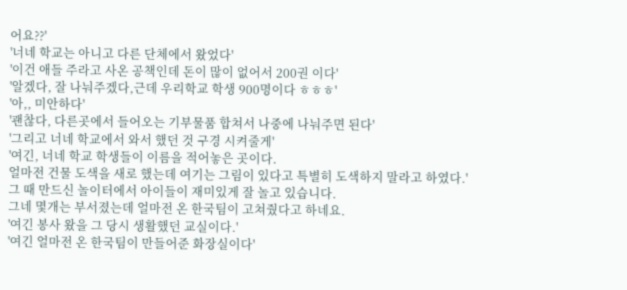어요??'
'너네 학교는 아니고 다른 단체에서 왔었다'
'이건 애들 주라고 사온 공책인데 돈이 많이 없어서 200권 이다'
'알겠다, 잘 나눠주겠다,근데 우리학교 학생 900명이다 ㅎㅎㅎ'
'아,, 미안하다'
'괜찮다, 다른곳에서 들어오는 기부물품 합쳐서 나중에 나눠주면 된다'
'그리고 너네 학교에서 와서 했던 것 구경 시켜줄게'
'여긴, 너네 학교 학생들이 이름을 적어놓은 곳이다.
얼마전 건물 도색을 새로 했는데 여기는 그림이 있다고 특별히 도색하지 말라고 하였다.'
그 때 만드신 놀이터에서 아이들이 재미있게 잘 놀고 있습니다.
그네 몇개는 부서졌는데 얼마전 온 한국팀이 고쳐줬다고 하네요.
'여긴 봉사 왔을 그 당시 생활했던 교실이다.'
'여긴 얼마전 온 한국팀이 만들어준 화장실이다'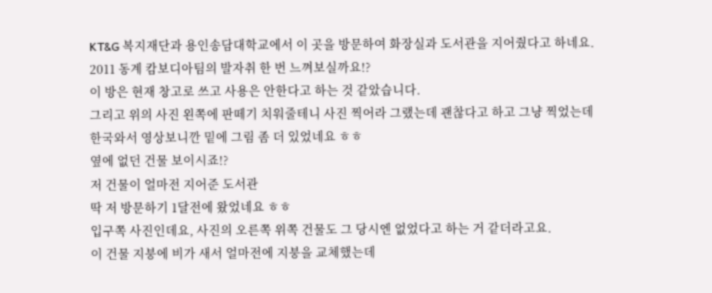KT&G 복지재단과 용인송담대학교에서 이 곳을 방문하여 화장실과 도서관을 지어줬다고 하네요.
2011 동계 캄보디아팀의 발자취 한 번 느껴보실까요!?
이 방은 현재 창고로 쓰고 사용은 안한다고 하는 것 같았습니다.
그리고 위의 사진 왼쪽에 판떼기 치워줄테니 사진 찍어라 그랬는데 괜찮다고 하고 그냥 찍었는데
한국와서 영상보니깐 밑에 그림 좀 더 있었네요 ㅎㅎ
옆에 없던 건물 보이시죠!?
저 건물이 얼마전 지어준 도서관
딱 저 방문하기 1달전에 왔었네요 ㅎㅎ
입구쪽 사진인데요, 사진의 오른쪽 위쪽 건물도 그 당시엔 없었다고 하는 거 같더라고요.
이 건물 지붕에 비가 새서 얼마전에 지붕을 교체했는데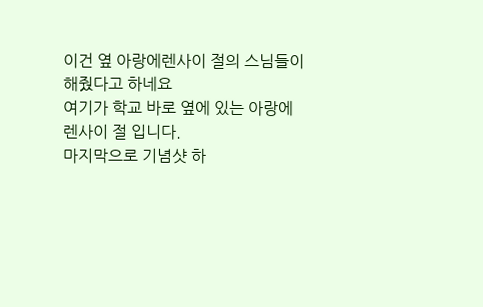이건 옆 아랑에렌사이 절의 스님들이 해줬다고 하네요
여기가 학교 바로 옆에 있는 아랑에렌사이 절 입니다.
마지막으로 기념샷 하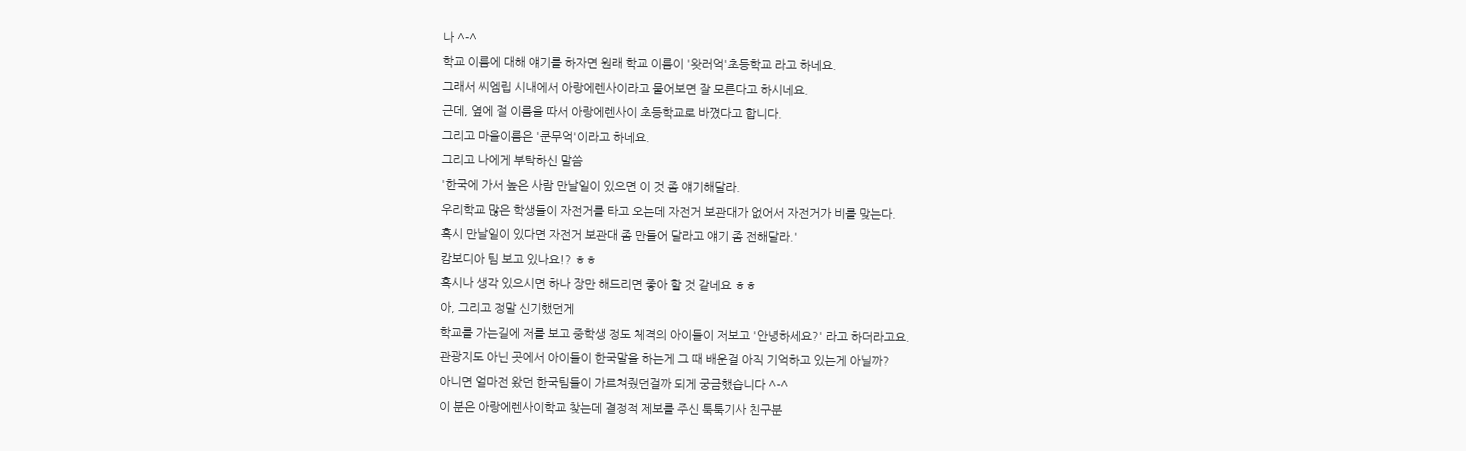나 ^-^
학교 이름에 대해 얘기를 하자면 원래 학교 이름이 '왓러억'초등학교 라고 하네요.
그래서 씨엠립 시내에서 아랑에렌사이라고 물어보면 잘 모른다고 하시네요.
근데, 옆에 절 이름을 따서 아랑에렌사이 초등학교로 바꼈다고 합니다.
그리고 마을이름은 '쿤무억'이라고 하네요.
그리고 나에게 부탁하신 말씀
'한국에 가서 높은 사람 만날일이 있으면 이 것 좀 얘기해달라.
우리학교 많은 학생들이 자전거를 타고 오는데 자전거 보관대가 없어서 자전거가 비를 맞는다.
혹시 만날일이 있다면 자전거 보관대 좀 만들어 달라고 얘기 좀 전해달라.'
캄보디아 팀 보고 있나요!? ㅎㅎ
혹시나 생각 있으시면 하나 장만 해드리면 좋아 할 것 같네요 ㅎㅎ
아, 그리고 정말 신기했던게
학교를 가는길에 저를 보고 중학생 정도 체격의 아이들이 저보고 '안녕하세요?' 라고 하더라고요.
관광지도 아닌 곳에서 아이들이 한국말을 하는게 그 때 배운걸 아직 기억하고 있는게 아닐까?
아니면 얼마전 왔던 한국팀들이 가르쳐줬던걸까 되게 궁금했습니다 ^-^
이 분은 아랑에렌사이학교 찾는데 결정적 제보를 주신 툭툭기사 친구분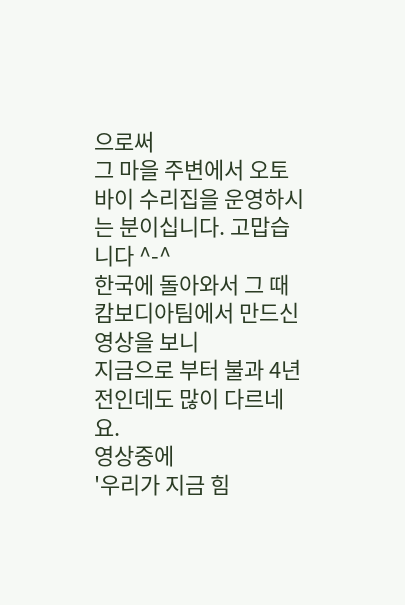으로써
그 마을 주변에서 오토바이 수리집을 운영하시는 분이십니다. 고맙습니다 ^-^
한국에 돌아와서 그 때 캄보디아팀에서 만드신 영상을 보니
지금으로 부터 불과 4년전인데도 많이 다르네요.
영상중에
'우리가 지금 힘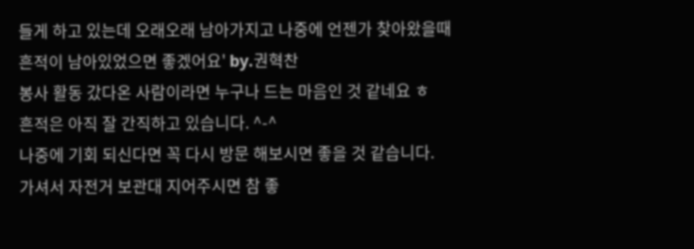들게 하고 있는데 오래오래 남아가지고 나중에 언젠가 찾아왔을때
흔적이 남아있었으면 좋겠어요' by.권혁찬
봉사 활동 갔다온 사람이라면 누구나 드는 마음인 것 같네요 ㅎ
흔적은 아직 잘 간직하고 있습니다. ^-^
나중에 기회 되신다면 꼭 다시 방문 해보시면 좋을 것 같습니다.
가셔서 자전거 보관대 지어주시면 참 좋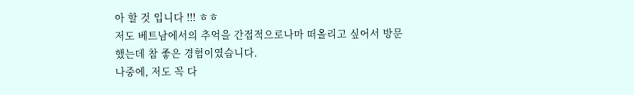아 할 것 입니다 !!! ㅎㅎ
저도 베트남에서의 추억을 간접적으로나마 떠올리고 싶어서 방문 했는데 참 좋은 경험이였습니다.
나중에, 저도 꼭 다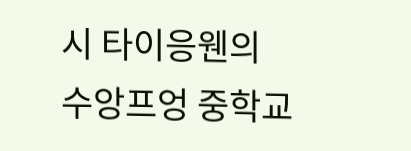시 타이응웬의 수앙프엉 중학교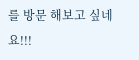를 방문 해보고 싶네요!!!